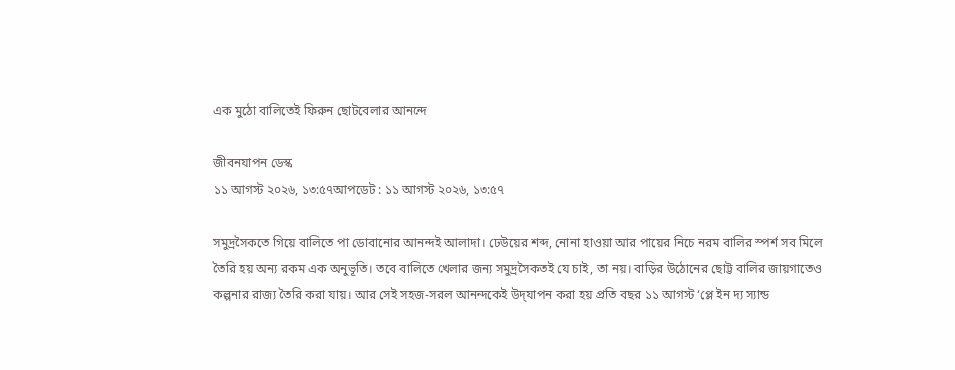এক মুঠো বালিতেই ফিরুন ছোটবেলার আনন্দে

জীবনযাপন ডেস্ক
১১ আগস্ট ২০২৬, ১৩:৫৭আপডেট : ১১ আগস্ট ২০২৬, ১৩:৫৭

সমুদ্রসৈকতে গিয়ে বালিতে পা ডোবানোর আনন্দই আলাদা। ঢেউয়ের শব্দ, নোনা হাওয়া আর পায়ের নিচে নরম বালির স্পর্শ সব মিলে তৈরি হয় অন্য রকম এক অনুভূতি। তবে বালিতে খেলার জন্য সমুদ্রসৈকতই যে চাই, তা নয়। বাড়ির উঠোনের ছোট্ট বালির জায়গাতেও কল্পনার রাজ্য তৈরি করা যায়। আর সেই সহজ-সরল আনন্দকেই উদ্‌যাপন করা হয় প্রতি বছর ১১ আগস্ট ‘প্লে ইন দ্য স্যান্ড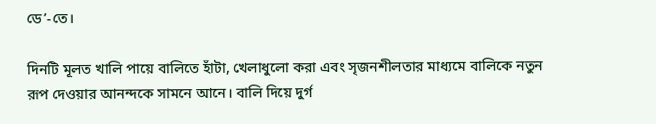ডে’-তে।

দিনটি মূলত খালি পায়ে বালিতে হাঁটা, খেলাধুলো করা এবং সৃজনশীলতার মাধ্যমে বালিকে নতুন রূপ দেওয়ার আনন্দকে সামনে আনে। বালি দিয়ে দুর্গ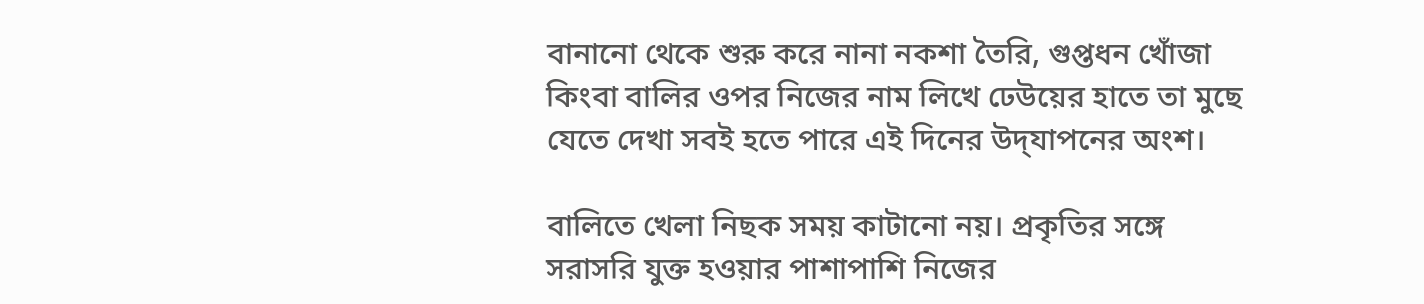বানানো থেকে শুরু করে নানা নকশা তৈরি, গুপ্তধন খোঁজা কিংবা বালির ওপর নিজের নাম লিখে ঢেউয়ের হাতে তা মুছে যেতে দেখা সবই হতে পারে এই দিনের উদ্‌যাপনের অংশ।

বালিতে খেলা নিছক সময় কাটানো নয়। প্রকৃতির সঙ্গে সরাসরি যুক্ত হওয়ার পাশাপাশি নিজের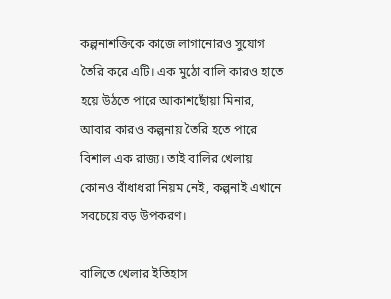কল্পনাশক্তিকে কাজে লাগানোরও সুযোগ তৈরি করে এটি। এক মুঠো বালি কারও হাতে হয়ে উঠতে পারে আকাশছোঁয়া মিনার, আবার কারও কল্পনায় তৈরি হতে পারে বিশাল এক রাজ্য। তাই বালির খেলায় কোনও বাঁধাধরা নিয়ম নেই, কল্পনাই এখানে সবচেয়ে বড় উপকরণ।

বালিতে খেলার ইতিহাস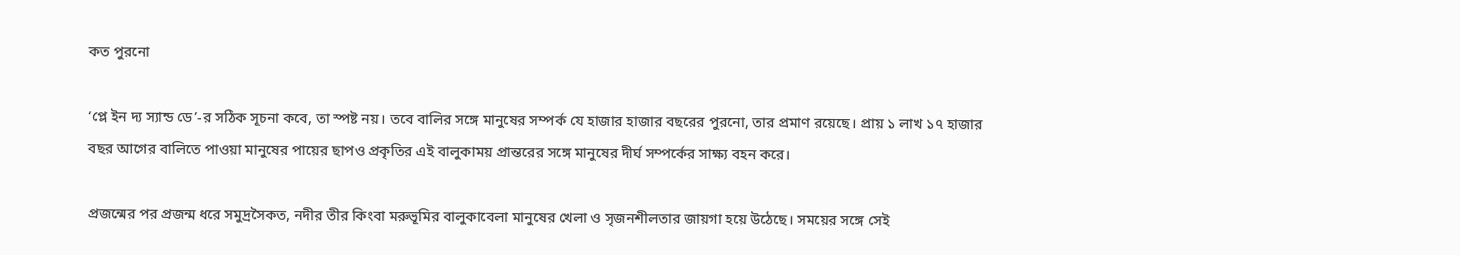কত পুরনো

‘প্লে ইন দ্য স্যান্ড ডে’-র সঠিক সূচনা কবে, তা স্পষ্ট নয়। তবে বালির সঙ্গে মানুষের সম্পর্ক যে হাজার হাজার বছরের পুরনো, তার প্রমাণ রয়েছে। প্রায় ১ লাখ ১৭ হাজার বছর আগের বালিতে পাওয়া মানুষের পায়ের ছাপও প্রকৃতির এই বালুকাময় প্রান্তরের সঙ্গে মানুষের দীর্ঘ সম্পর্কের সাক্ষ্য বহন করে।

প্রজন্মের পর প্রজন্ম ধরে সমুদ্রসৈকত, নদীর তীর কিংবা মরুভূমির বালুকাবেলা মানুষের খেলা ও সৃজনশীলতার জায়গা হয়ে উঠেছে। সময়ের সঙ্গে সেই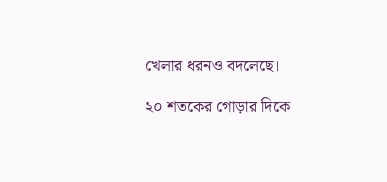খেলার ধরনও বদলেছে।

২০ শতকের গোড়ার দিকে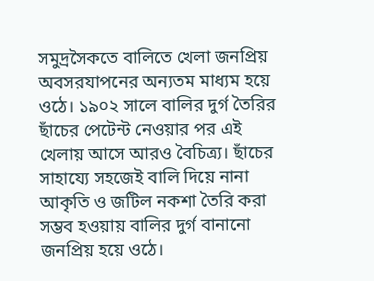সমুদ্রসৈকতে বালিতে খেলা জনপ্রিয় অবসরযাপনের অন্যতম মাধ্যম হয়ে ওঠে। ১৯০২ সালে বালির দুর্গ তৈরির ছাঁচের পেটেন্ট নেওয়ার পর এই খেলায় আসে আরও বৈচিত্র্য। ছাঁচের সাহায্যে সহজেই বালি দিয়ে নানা আকৃতি ও জটিল নকশা তৈরি করা সম্ভব হওয়ায় বালির দুর্গ বানানো জনপ্রিয় হয়ে ওঠে।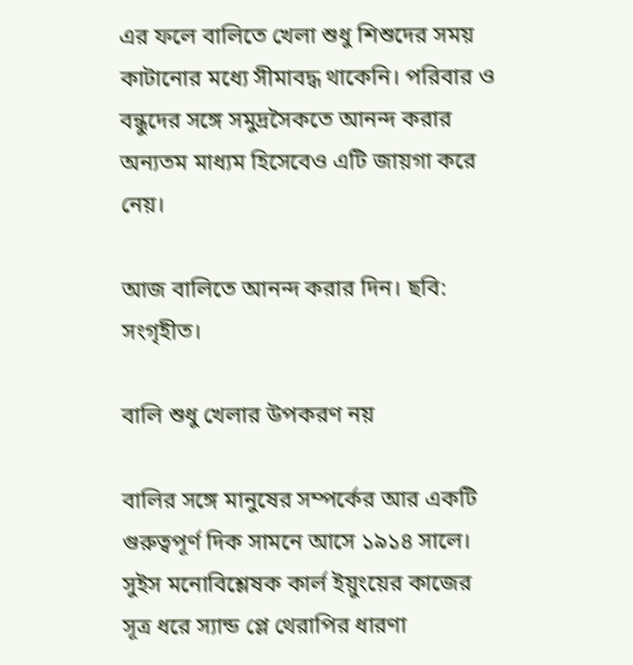এর ফলে বালিতে খেলা শুধু শিশুদের সময় কাটানোর মধ্যে সীমাবদ্ধ থাকেনি। পরিবার ও বন্ধুদের সঙ্গে সমুদ্রসৈকতে আনন্দ করার অন্যতম মাধ্যম হিসেবেও এটি জায়গা করে নেয়।

আজ বালিতে আনন্দ করার দিন। ছবি: সংগৃহীত।

বালি শুধু খেলার উপকরণ নয়

বালির সঙ্গে মানুষের সম্পর্কের আর একটি গুরুত্বপূর্ণ দিক সামনে আসে ১৯১৪ সালে। সুইস মনোবিশ্লেষক কার্ল ইয়ুংয়ের কাজের সূত্র ধরে স্যান্ড প্লে থেরাপির ধারণা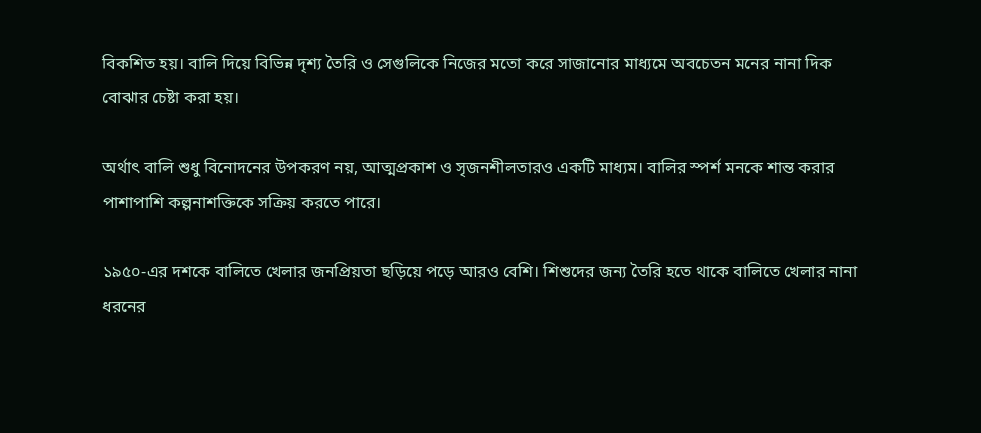বিকশিত হয়। বালি দিয়ে বিভিন্ন দৃশ্য তৈরি ও সেগুলিকে নিজের মতো করে সাজানোর মাধ্যমে অবচেতন মনের নানা দিক বোঝার চেষ্টা করা হয়।

অর্থাৎ বালি শুধু বিনোদনের উপকরণ নয়, আত্মপ্রকাশ ও সৃজনশীলতারও একটি মাধ্যম। বালির স্পর্শ মনকে শান্ত করার পাশাপাশি কল্পনাশক্তিকে সক্রিয় করতে পারে।

১৯৫০-এর দশকে বালিতে খেলার জনপ্রিয়তা ছড়িয়ে পড়ে আরও বেশি। শিশুদের জন্য তৈরি হতে থাকে বালিতে খেলার নানা ধরনের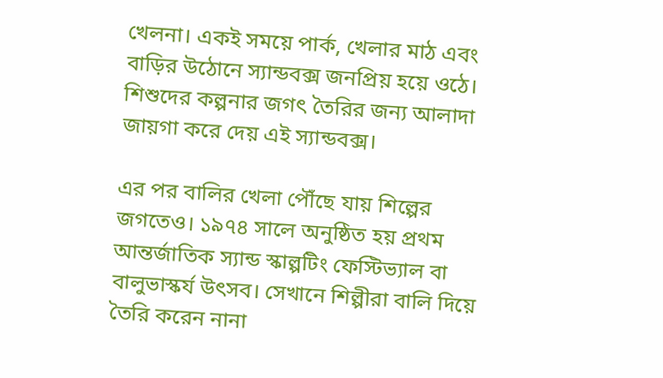খেলনা। একই সময়ে পার্ক, খেলার মাঠ এবং বাড়ির উঠোনে স্যান্ডবক্স জনপ্রিয় হয়ে ওঠে। শিশুদের কল্পনার জগৎ তৈরির জন্য আলাদা জায়গা করে দেয় এই স্যান্ডবক্স।

এর পর বালির খেলা পৌঁছে যায় শিল্পের জগতেও। ১৯৭৪ সালে অনুষ্ঠিত হয় প্রথম আন্তর্জাতিক স্যান্ড স্কাল্পটিং ফেস্টিভ্যাল বা বালুভাস্কর্য উৎসব। সেখানে শিল্পীরা বালি দিয়ে তৈরি করেন নানা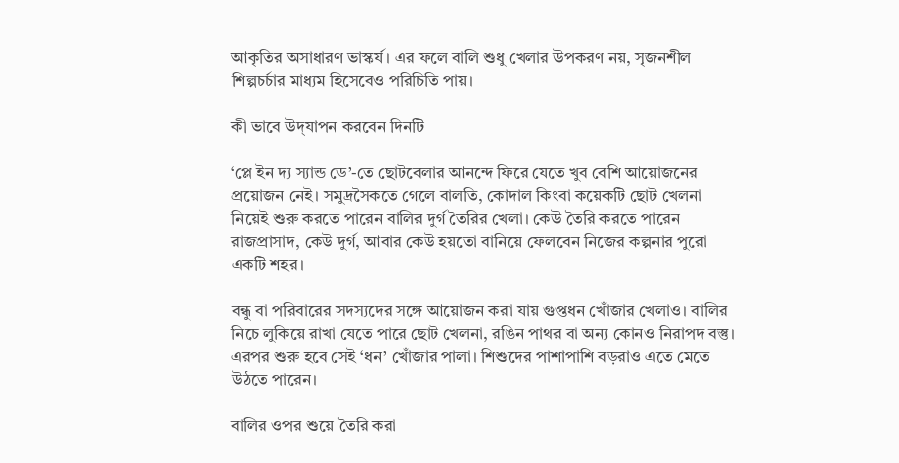আকৃতির অসাধারণ ভাস্কর্য। এর ফলে বালি শুধু খেলার উপকরণ নয়, সৃজনশীল শিল্পচর্চার মাধ্যম হিসেবেও পরিচিতি পায়।

কী ভাবে উদ্‌যাপন করবেন দিনটি

‘প্লে ইন দ্য স্যান্ড ডে’-তে ছোটবেলার আনন্দে ফিরে যেতে খুব বেশি আয়োজনের প্রয়োজন নেই। সমুদ্রসৈকতে গেলে বালতি, কোদাল কিংবা কয়েকটি ছোট খেলনা নিয়েই শুরু করতে পারেন বালির দুর্গ তৈরির খেলা। কেউ তৈরি করতে পারেন রাজপ্রাসাদ, কেউ দুর্গ, আবার কেউ হয়তো বানিয়ে ফেলবেন নিজের কল্পনার পুরো একটি শহর।

বন্ধু বা পরিবারের সদস্যদের সঙ্গে আয়োজন করা যায় গুপ্তধন খোঁজার খেলাও। বালির নিচে লুকিয়ে রাখা যেতে পারে ছোট খেলনা, রঙিন পাথর বা অন্য কোনও নিরাপদ বস্তু। এরপর শুরু হবে সেই ‘ধন’ খোঁজার পালা। শিশুদের পাশাপাশি বড়রাও এতে মেতে উঠতে পারেন।

বালির ওপর শুয়ে তৈরি করা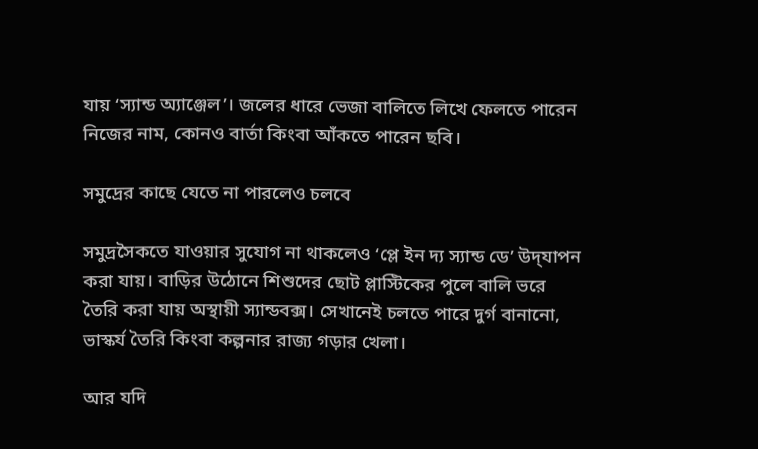যায় ‘স্যান্ড অ্যাঞ্জেল’। জলের ধারে ভেজা বালিতে লিখে ফেলতে পারেন নিজের নাম, কোনও বার্তা কিংবা আঁকতে পারেন ছবি।

সমুদ্রের কাছে যেতে না পারলেও চলবে

সমুদ্রসৈকতে যাওয়ার সুযোগ না থাকলেও ‘প্লে ইন দ্য স্যান্ড ডে’ উদ্‌যাপন করা যায়। বাড়ির উঠোনে শিশুদের ছোট প্লাস্টিকের পুলে বালি ভরে তৈরি করা যায় অস্থায়ী স্যান্ডবক্স। সেখানেই চলতে পারে দুর্গ বানানো, ভাস্কর্য তৈরি কিংবা কল্পনার রাজ্য গড়ার খেলা।

আর যদি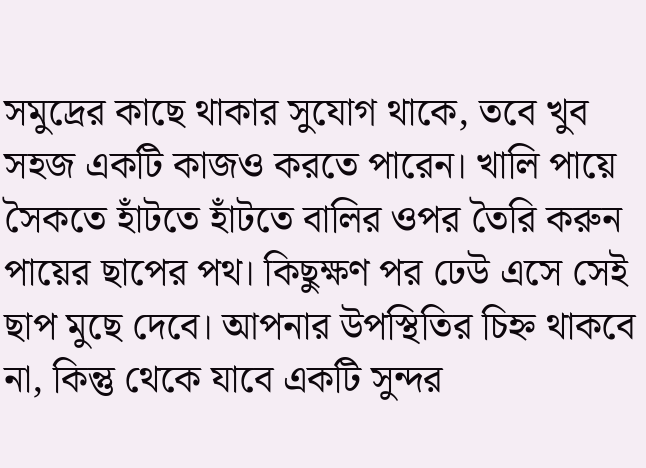সমুদ্রের কাছে থাকার সুযোগ থাকে, তবে খুব সহজ একটি কাজও করতে পারেন। খালি পায়ে সৈকতে হাঁটতে হাঁটতে বালির ওপর তৈরি করুন পায়ের ছাপের পথ। কিছুক্ষণ পর ঢেউ এসে সেই ছাপ মুছে দেবে। আপনার উপস্থিতির চিহ্ন থাকবে না, কিন্তু থেকে যাবে একটি সুন্দর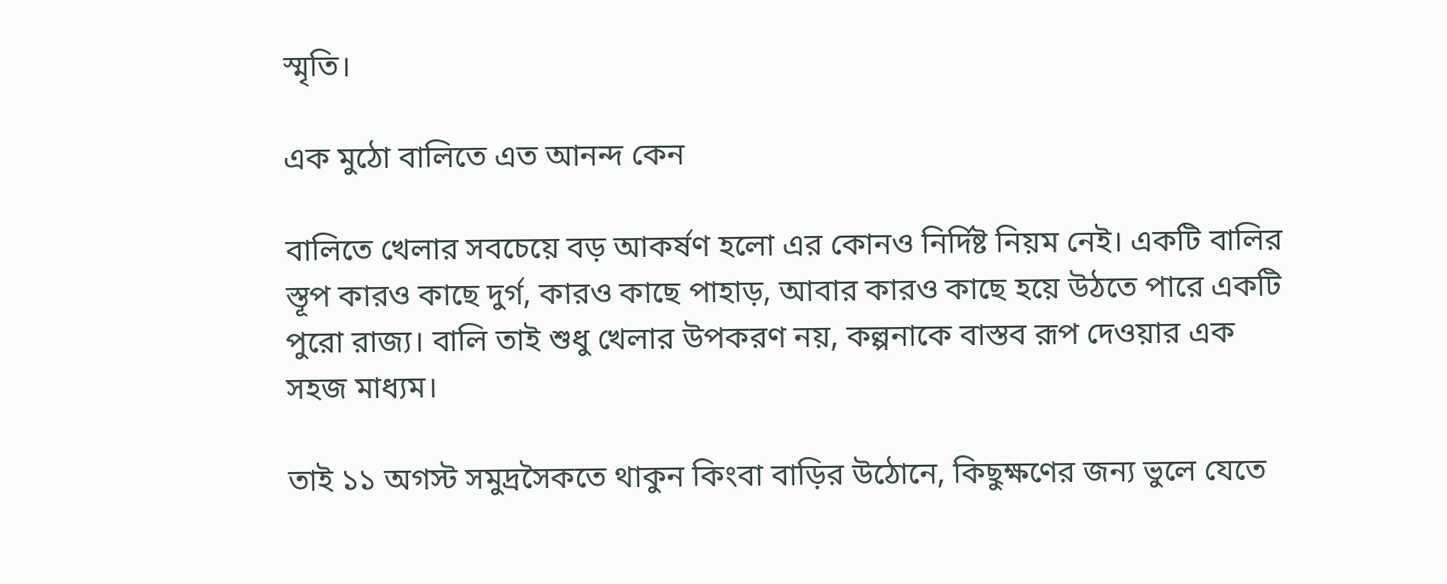স্মৃতি।

এক মুঠো বালিতে এত আনন্দ কেন

বালিতে খেলার সবচেয়ে বড় আকর্ষণ হলো এর কোনও নির্দিষ্ট নিয়ম নেই। একটি বালির স্তূপ কারও কাছে দুর্গ, কারও কাছে পাহাড়, আবার কারও কাছে হয়ে উঠতে পারে একটি পুরো রাজ্য। বালি তাই শুধু খেলার উপকরণ নয়, কল্পনাকে বাস্তব রূপ দেওয়ার এক সহজ মাধ্যম।

তাই ১১ অগস্ট সমুদ্রসৈকতে থাকুন কিংবা বাড়ির উঠোনে, কিছুক্ষণের জন্য ভুলে যেতে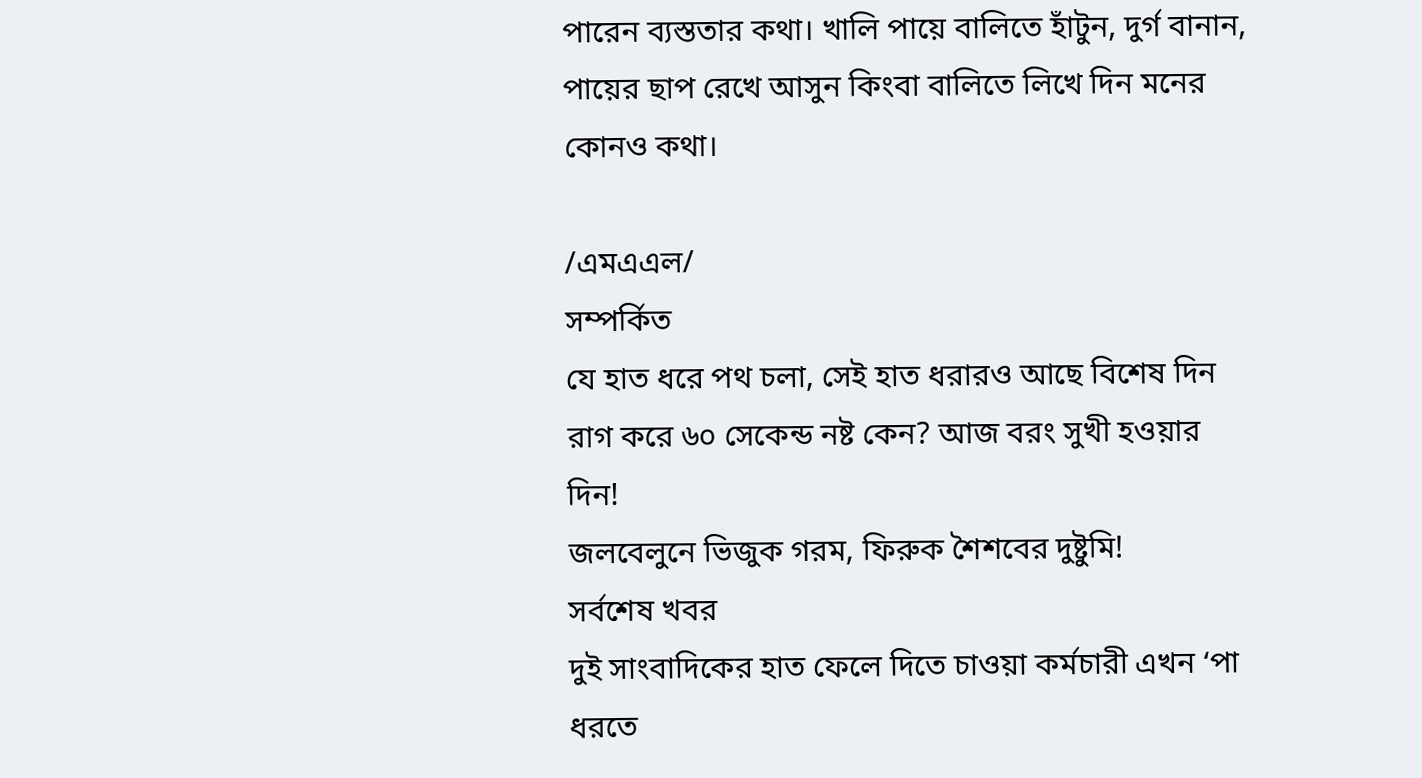পারেন ব্যস্ততার কথা। খালি পায়ে বালিতে হাঁটুন, দুর্গ বানান, পায়ের ছাপ রেখে আসুন কিংবা বালিতে লিখে দিন মনের কোনও কথা।

/এমএএল/
সম্পর্কিত
যে হাত ধরে পথ চলা, সেই হাত ধরারও আছে বিশেষ দিন
রাগ করে ৬০ সেকেন্ড নষ্ট কেন? আজ বরং সুখী হওয়ার দিন!
জলবেলুনে ভিজুক গরম, ফিরুক শৈশবের দুষ্টুমি!
সর্বশেষ খবর
দুই সাংবাদিকের হাত ফেলে দিতে চাওয়া কর্মচারী এখন ‘পা ধরতে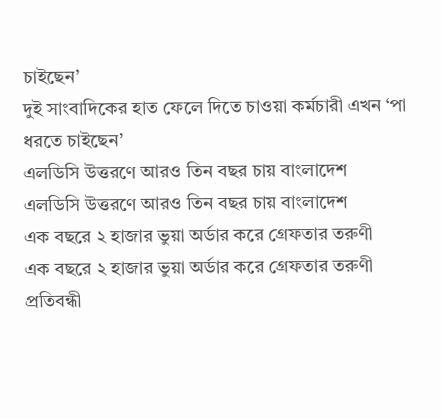চাইছেন’
দুই সাংবাদিকের হাত ফেলে দিতে চাওয়া কর্মচারী এখন ‘পা ধরতে চাইছেন’
এলডিসি উত্তরণে আরও তিন বছর চায় বাংলাদেশ
এলডিসি উত্তরণে আরও তিন বছর চায় বাংলাদেশ
এক বছরে ২ হাজার ভুয়া অর্ডার করে গ্রেফতার তরুণী
এক বছরে ২ হাজার ভুয়া অর্ডার করে গ্রেফতার তরুণী
প্রতিবন্ধী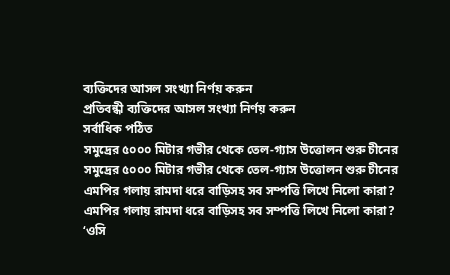ব্যক্তিদের আসল সংখ্যা নির্ণয় করুন
প্রতিবন্ধী ব্যক্তিদের আসল সংখ্যা নির্ণয় করুন
সর্বাধিক পঠিত
সমুদ্রের ৫০০০ মিটার গভীর থেকে তেল-গ্যাস উত্তোলন শুরু চীনের
সমুদ্রের ৫০০০ মিটার গভীর থেকে তেল-গ্যাস উত্তোলন শুরু চীনের
এমপির গলায় রামদা ধরে বাড়িসহ সব সম্পত্তি লিখে নিলো কারা?
এমপির গলায় রামদা ধরে বাড়িসহ সব সম্পত্তি লিখে নিলো কারা?
‘ওসি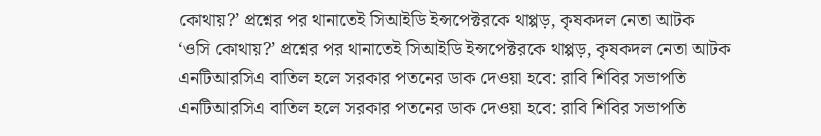কোথায়?’ প্রশ্নের পর থানাতেই সিআইডি ইন্সপেক্টরকে থাপ্পড়, কৃষকদল নেতা আটক
‘ওসি কোথায়?’ প্রশ্নের পর থানাতেই সিআইডি ইন্সপেক্টরকে থাপ্পড়, কৃষকদল নেতা আটক
এনটিআরসিএ বাতিল হলে সরকার পতনের ডাক দেওয়া হবে: রাবি শিবির সভাপতি
এনটিআরসিএ বাতিল হলে সরকার পতনের ডাক দেওয়া হবে: রাবি শিবির সভাপতি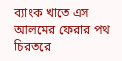ব্যাংক খাতে এস আলমের ফেরার পথ চিরতরে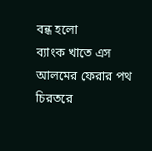বন্ধ হলো
ব্যাংক খাতে এস আলমের ফেরার পথ চিরতরে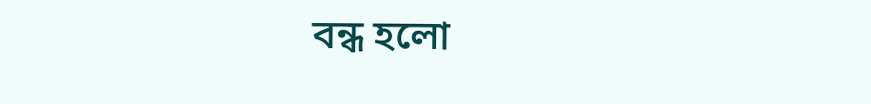বন্ধ হলো